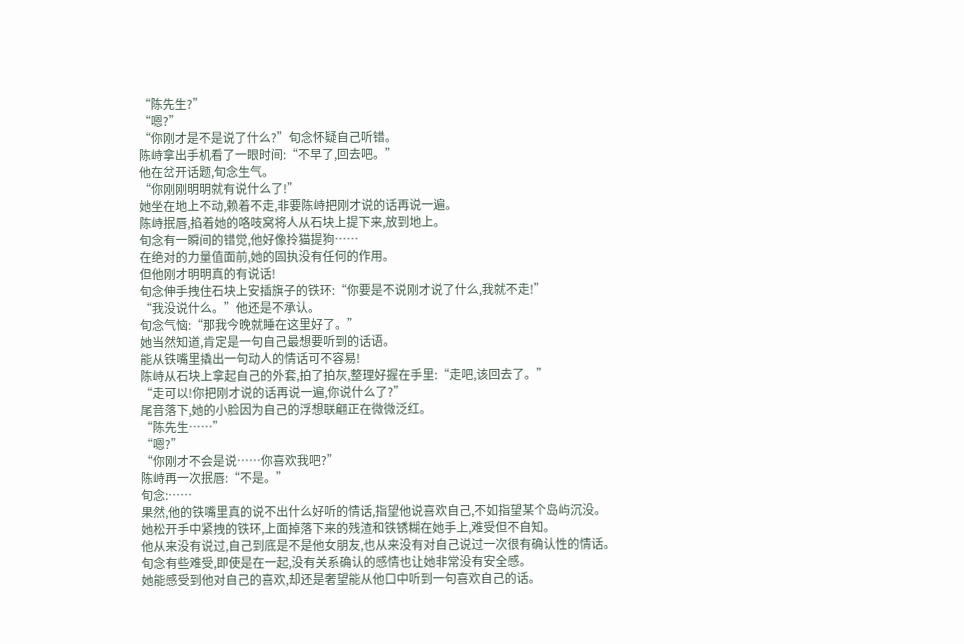“陈先生?”
“嗯?”
“你刚才是不是说了什么?”旬念怀疑自己听错。
陈峙拿出手机看了一眼时间:“不早了,回去吧。”
他在岔开话题,旬念生气。
“你刚刚明明就有说什么了!”
她坐在地上不动,赖着不走,非要陈峙把刚才说的话再说一遍。
陈峙抿唇,掐着她的咯吱窝将人从石块上提下来,放到地上。
旬念有一瞬间的错觉,他好像拎猫提狗……
在绝对的力量值面前,她的固执没有任何的作用。
但他刚才明明真的有说话!
旬念伸手拽住石块上安插旗子的铁环:“你要是不说刚才说了什么,我就不走!”
“我没说什么。”他还是不承认。
旬念气恼:“那我今晚就睡在这里好了。”
她当然知道,肯定是一句自己最想要听到的话语。
能从铁嘴里撬出一句动人的情话可不容易!
陈峙从石块上拿起自己的外套,拍了拍灰,整理好握在手里:“走吧,该回去了。”
“走可以!你把刚才说的话再说一遍,你说什么了?”
尾音落下,她的小脸因为自己的浮想联翩正在微微泛红。
“陈先生……”
“嗯?”
“你刚才不会是说……你喜欢我吧?”
陈峙再一次抿唇:“不是。”
旬念:……
果然,他的铁嘴里真的说不出什么好听的情话,指望他说喜欢自己,不如指望某个岛屿沉没。
她松开手中紧拽的铁环,上面掉落下来的残渣和铁锈糊在她手上,难受但不自知。
他从来没有说过,自己到底是不是他女朋友,也从来没有对自己说过一次很有确认性的情话。
旬念有些难受,即使是在一起,没有关系确认的感情也让她非常没有安全感。
她能感受到他对自己的喜欢,却还是奢望能从他口中听到一句喜欢自己的话。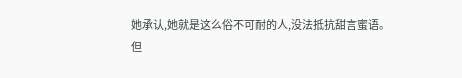她承认,她就是这么俗不可耐的人,没法抵抗甜言蜜语。
但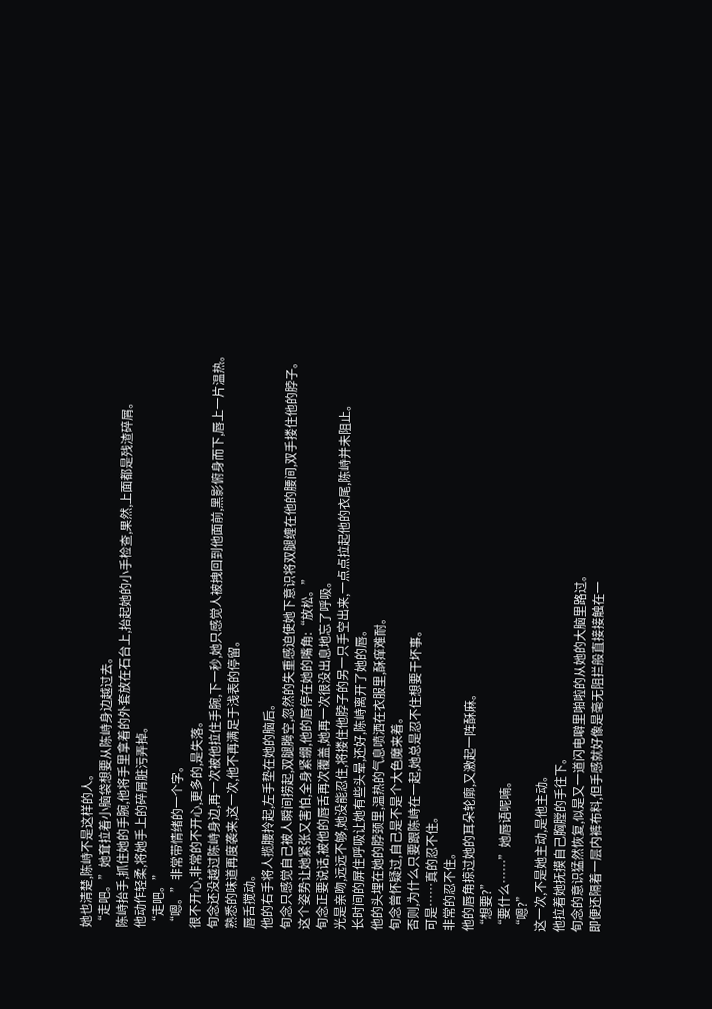她也清楚,陈峙不是这样的人。
“走吧。”她耷拉着小脑袋想要从陈峙身边越过去。
陈峙抬手,抓住她的手腕,他将手里拿着的外套放在石台上,抬起她的小手检查,果然,上面都是残渣碎屑。
他动作轻柔,将她手上的碎屑脏污弄掉。
“走吧。”
“嗯。”非常带情绪的一个字。
很不开心,非常的不开心,更多的,是失落。
旬念还没越过陈峙身边,再一次被他拉住手腕,下一秒,她只感觉人被拽回到他面前,黑影俯身而下,唇上一片温热。
熟悉的味道再度袭来,这一次,他不再满足于浅表的停留。
唇舌搅动。
他的右手将人揽腰拎起,左手垫在她的脑后。
旬念只感觉自己被人瞬间捞起,双腿腾空,忽然的失重感迫使她下意识将双腿缠在他的腰间,双手搂住他的脖子。
这个姿势让她紧张又害怕,全身紧绷,他的唇停在她的嘴角:“放松。”
旬念正要说话,被他的唇舌再次覆盖,她再一次很没出息地忘了呼吸。
光是亲吻,远远不够,她没能忍住,将搂住他脖子的另一只手空出来,一点点拉起他的衣尾,陈峙并未阻止。
长时间的屏住呼吸让她有些头晕,还好,陈峙离开了她的唇。
他的头埋在她的脖颈里,温热的气息喷洒在衣服里,酥痒难耐。
旬念曾怀疑过,自己是不是个大色魔来着。
否则,为什么只要跟陈峙在一起,她总是忍不住想要干坏事。
可是……真的忍不住。
非常的忍不住。
他的唇角掠过她的耳朵轮廓,又激起一阵酥麻。
“想要?”
“要什么……”她唇语呢喃。
“嗯?”
这一次,不是她主动,是他主动。
他拉着她抚摸自己胸膛的手往下。
旬念的意识猛然恢复,似是又一道闪电噼里啪啦的从她的大脑里路过。
即便还隔着一层内裤布料,但手感就好像是毫无阻拦般直接接触在一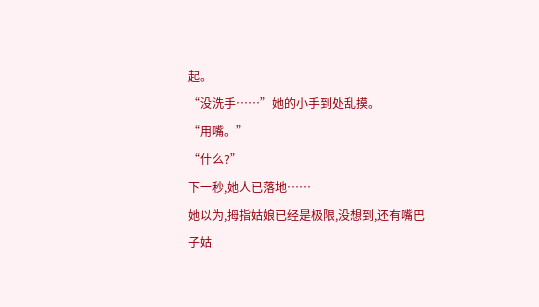起。
“没洗手……”她的小手到处乱摸。
“用嘴。”
“什么?”
下一秒,她人已落地……
她以为,拇指姑娘已经是极限,没想到,还有嘴巴子姑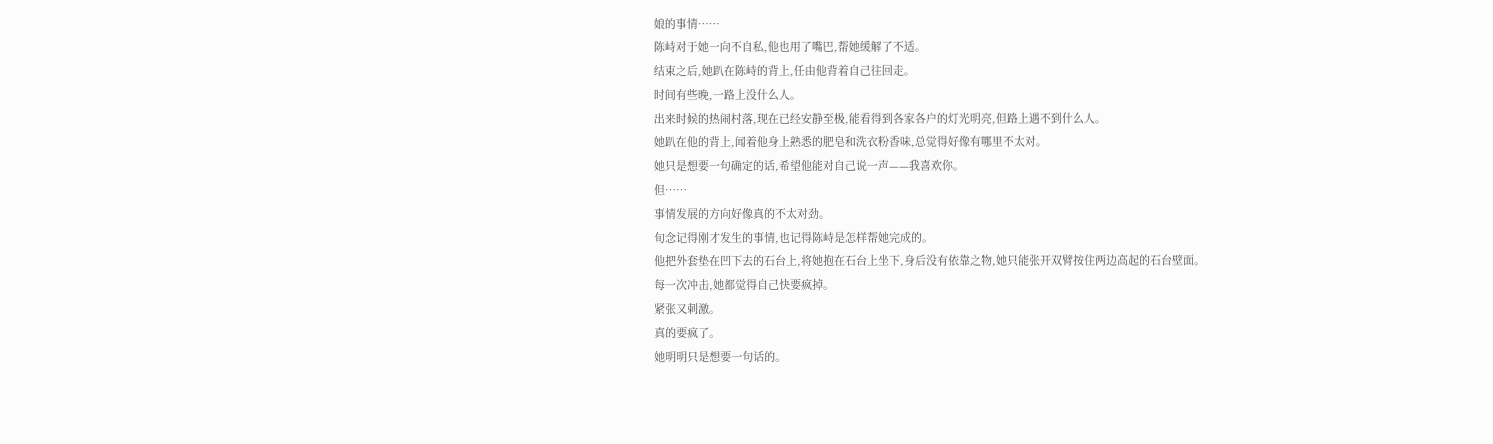娘的事情……
陈峙对于她一向不自私,他也用了嘴巴,帮她缓解了不适。
结束之后,她趴在陈峙的背上,任由他背着自己往回走。
时间有些晚,一路上没什么人。
出来时候的热闹村落,现在已经安静至极,能看得到各家各户的灯光明亮,但路上遇不到什么人。
她趴在他的背上,闻着他身上熟悉的肥皂和洗衣粉香味,总觉得好像有哪里不太对。
她只是想要一句确定的话,希望他能对自己说一声——我喜欢你。
但……
事情发展的方向好像真的不太对劲。
旬念记得刚才发生的事情,也记得陈峙是怎样帮她完成的。
他把外套垫在凹下去的石台上,将她抱在石台上坐下,身后没有依靠之物,她只能张开双臂按住两边高起的石台壁面。
每一次冲击,她都觉得自己快要疯掉。
紧张又刺激。
真的要疯了。
她明明只是想要一句话的。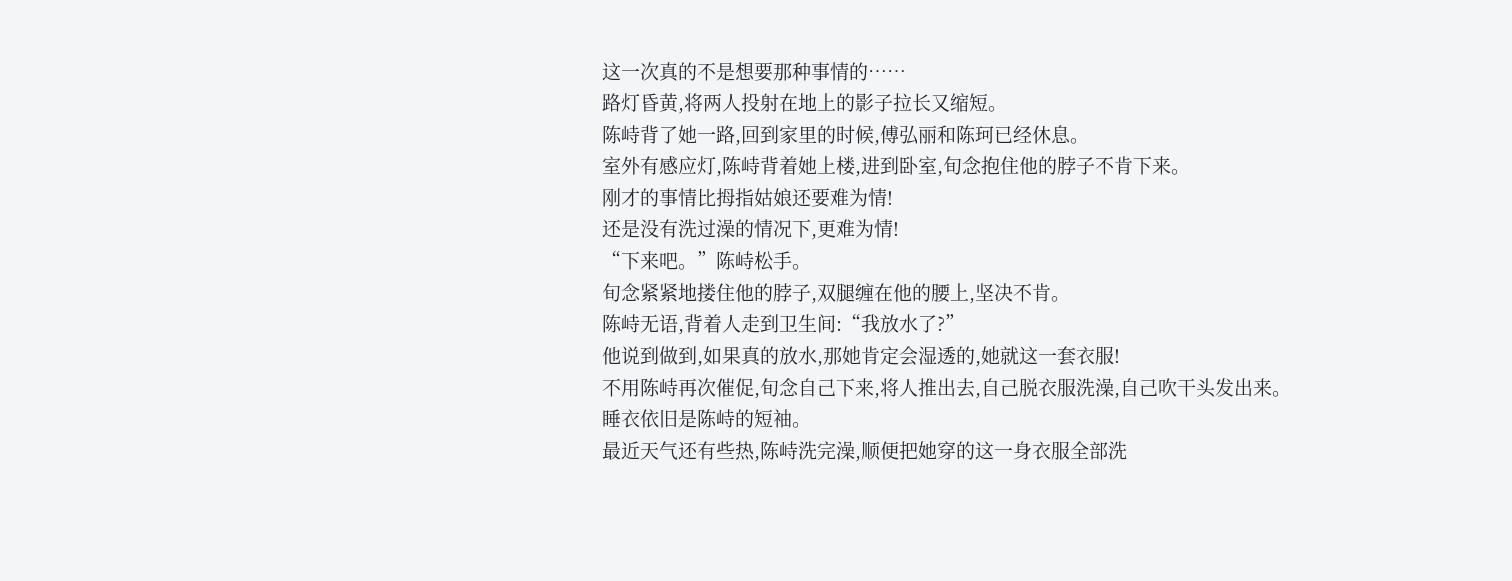这一次真的不是想要那种事情的……
路灯昏黄,将两人投射在地上的影子拉长又缩短。
陈峙背了她一路,回到家里的时候,傅弘丽和陈珂已经休息。
室外有感应灯,陈峙背着她上楼,进到卧室,旬念抱住他的脖子不肯下来。
刚才的事情比拇指姑娘还要难为情!
还是没有洗过澡的情况下,更难为情!
“下来吧。”陈峙松手。
旬念紧紧地搂住他的脖子,双腿缠在他的腰上,坚决不肯。
陈峙无语,背着人走到卫生间:“我放水了?”
他说到做到,如果真的放水,那她肯定会湿透的,她就这一套衣服!
不用陈峙再次催促,旬念自己下来,将人推出去,自己脱衣服洗澡,自己吹干头发出来。
睡衣依旧是陈峙的短袖。
最近天气还有些热,陈峙洗完澡,顺便把她穿的这一身衣服全部洗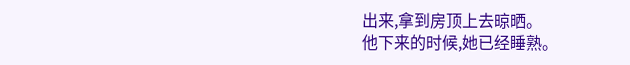出来,拿到房顶上去晾晒。
他下来的时候,她已经睡熟。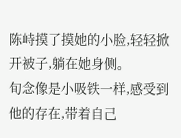陈峙摸了摸她的小脸,轻轻掀开被子,躺在她身侧。
旬念像是小吸铁一样,感受到他的存在,带着自己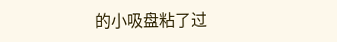的小吸盘粘了过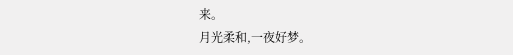来。
月光柔和,一夜好梦。